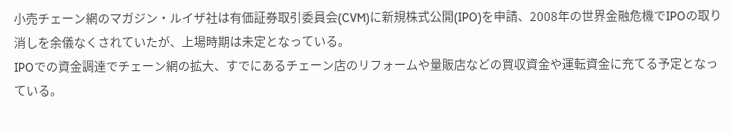小売チェーン網のマガジン・ルイザ社は有価証券取引委員会(CVM)に新規株式公開(IPO)を申請、2008年の世界金融危機でIPOの取り消しを余儀なくされていたが、上場時期は未定となっている。
IPOでの資金調達でチェーン網の拡大、すでにあるチェーン店のリフォームや量販店などの買収資金や運転資金に充てる予定となっている。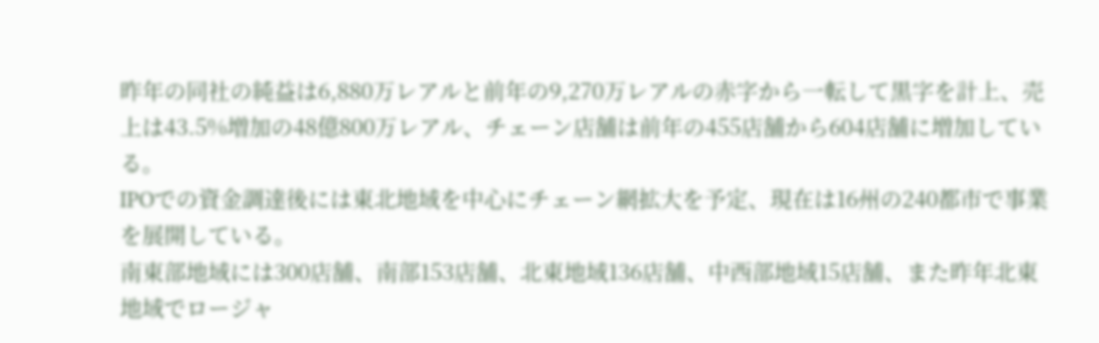昨年の同社の純益は6,880万レアルと前年の9,270万レアルの赤字から一転して黒字を計上、売上は43.5%増加の48億800万レアル、チェーン店舗は前年の455店舗から604店舗に増加している。
IPOでの資金調達後には東北地域を中心にチェーン網拡大を予定、現在は16州の240都市で事業を展開している。
南東部地域には300店舗、南部153店舗、北東地域136店舗、中西部地域15店舗、また昨年北東地域でロージャ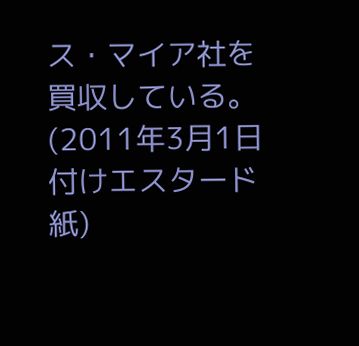ス・マイア社を買収している。(2011年3月1日付けエスタード紙)